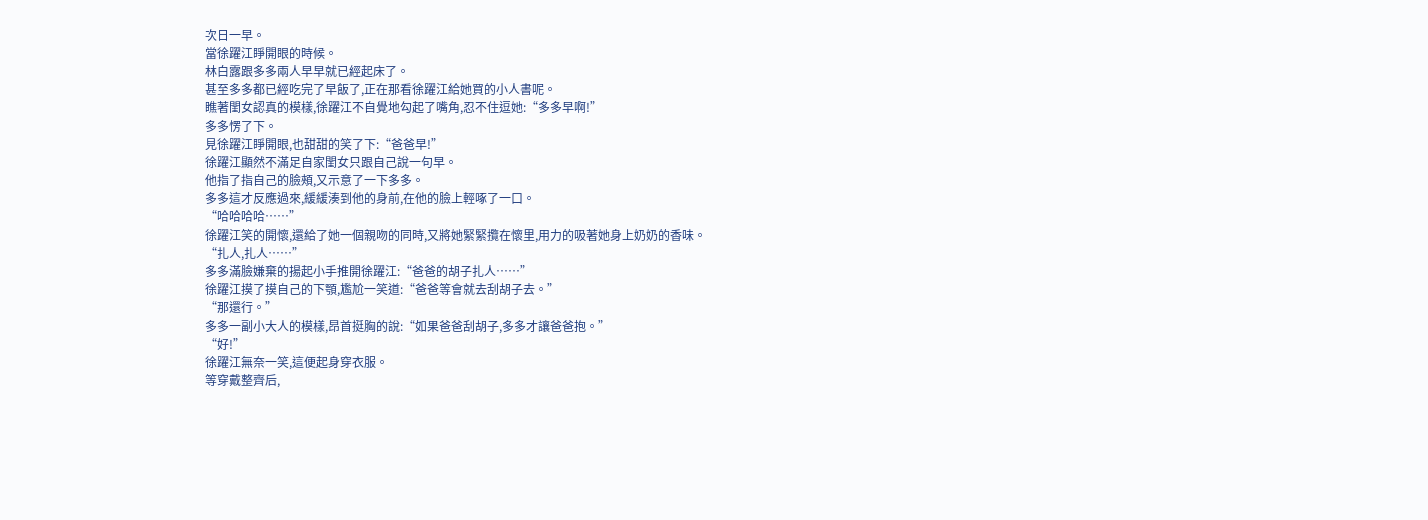次日一早。
當徐躍江睜開眼的時候。
林白露跟多多兩人早早就已經起床了。
甚至多多都已經吃完了早飯了,正在那看徐躍江給她買的小人書呢。
瞧著閨女認真的模樣,徐躍江不自覺地勾起了嘴角,忍不住逗她:“多多早啊!”
多多愣了下。
見徐躍江睜開眼,也甜甜的笑了下:“爸爸早!”
徐躍江顯然不滿足自家閨女只跟自己說一句早。
他指了指自己的臉頰,又示意了一下多多。
多多這才反應過來,緩緩湊到他的身前,在他的臉上輕啄了一口。
“哈哈哈哈……”
徐躍江笑的開懷,還給了她一個親吻的同時,又將她緊緊攬在懷里,用力的吸著她身上奶奶的香味。
“扎人,扎人……”
多多滿臉嫌棄的揚起小手推開徐躍江:“爸爸的胡子扎人……”
徐躍江摸了摸自己的下顎,尷尬一笑道:“爸爸等會就去刮胡子去。”
“那還行。”
多多一副小大人的模樣,昂首挺胸的說:“如果爸爸刮胡子,多多才讓爸爸抱。”
“好!”
徐躍江無奈一笑,這便起身穿衣服。
等穿戴整齊后,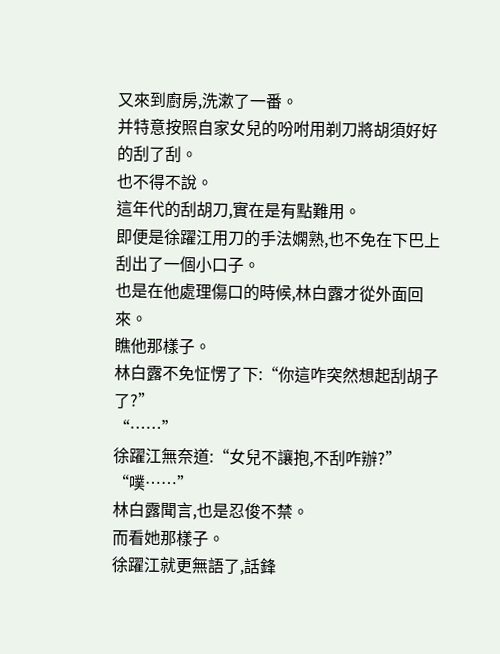又來到廚房,洗漱了一番。
并特意按照自家女兒的吩咐用剃刀將胡須好好的刮了刮。
也不得不說。
這年代的刮胡刀,實在是有點難用。
即便是徐躍江用刀的手法嫻熟,也不免在下巴上刮出了一個小口子。
也是在他處理傷口的時候,林白露才從外面回來。
瞧他那樣子。
林白露不免怔愣了下:“你這咋突然想起刮胡子了?”
“……”
徐躍江無奈道:“女兒不讓抱,不刮咋辦?”
“噗……”
林白露聞言,也是忍俊不禁。
而看她那樣子。
徐躍江就更無語了,話鋒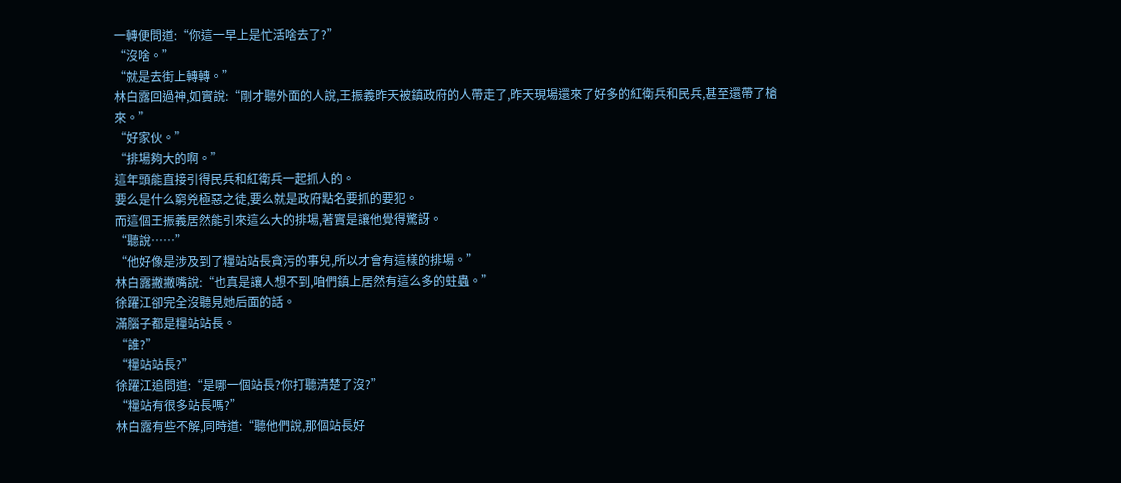一轉便問道:“你這一早上是忙活啥去了?”
“沒啥。”
“就是去街上轉轉。”
林白露回過神,如實說:“剛才聽外面的人說,王振義昨天被鎮政府的人帶走了,昨天現場還來了好多的紅衛兵和民兵,甚至還帶了槍來。”
“好家伙。”
“排場夠大的啊。”
這年頭能直接引得民兵和紅衛兵一起抓人的。
要么是什么窮兇極惡之徒,要么就是政府點名要抓的要犯。
而這個王振義居然能引來這么大的排場,著實是讓他覺得驚訝。
“聽說……”
“他好像是涉及到了糧站站長貪污的事兒,所以才會有這樣的排場。”
林白露撇撇嘴說:“也真是讓人想不到,咱們鎮上居然有這么多的蛀蟲。”
徐躍江卻完全沒聽見她后面的話。
滿腦子都是糧站站長。
“誰?”
“糧站站長?”
徐躍江追問道:“是哪一個站長?你打聽清楚了沒?”
“糧站有很多站長嗎?”
林白露有些不解,同時道:“聽他們說,那個站長好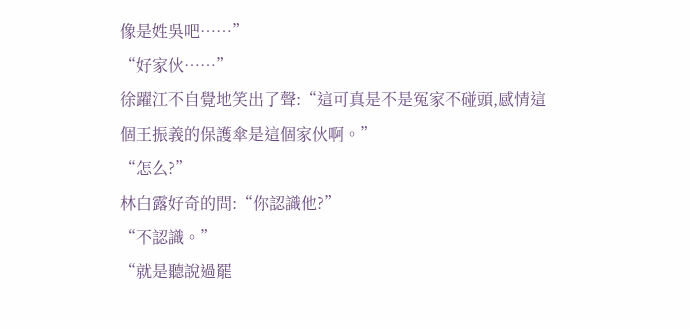像是姓吳吧……”
“好家伙……”
徐躍江不自覺地笑出了聲:“這可真是不是冤家不碰頭,感情這個王振義的保護傘是這個家伙啊。”
“怎么?”
林白露好奇的問:“你認識他?”
“不認識。”
“就是聽說過罷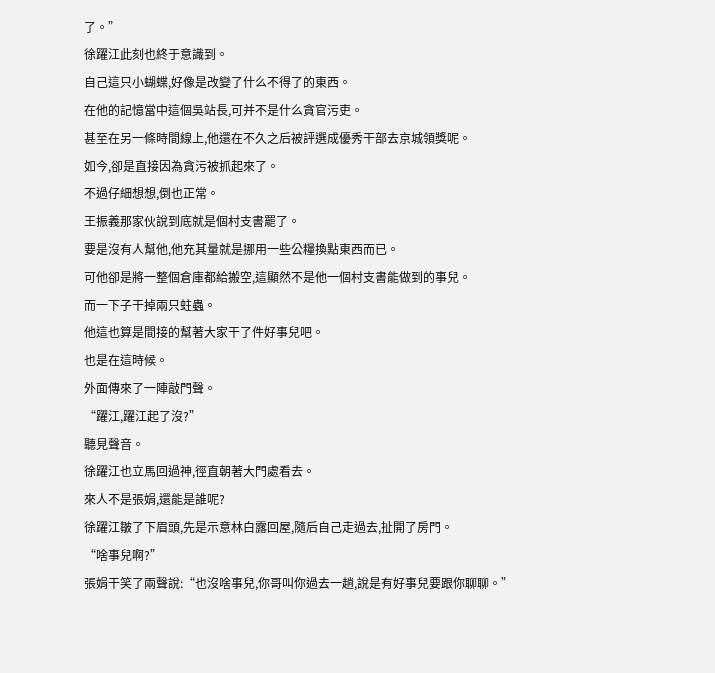了。”
徐躍江此刻也終于意識到。
自己這只小蝴蝶,好像是改變了什么不得了的東西。
在他的記憶當中這個吳站長,可并不是什么貪官污吏。
甚至在另一條時間線上,他還在不久之后被評選成優秀干部去京城領獎呢。
如今,卻是直接因為貪污被抓起來了。
不過仔細想想,倒也正常。
王振義那家伙說到底就是個村支書罷了。
要是沒有人幫他,他充其量就是挪用一些公糧換點東西而已。
可他卻是將一整個倉庫都給搬空,這顯然不是他一個村支書能做到的事兒。
而一下子干掉兩只蛀蟲。
他這也算是間接的幫著大家干了件好事兒吧。
也是在這時候。
外面傳來了一陣敲門聲。
“躍江,躍江起了沒?”
聽見聲音。
徐躍江也立馬回過神,徑直朝著大門處看去。
來人不是張娟,還能是誰呢?
徐躍江皺了下眉頭,先是示意林白露回屋,隨后自己走過去,扯開了房門。
“啥事兒啊?”
張娟干笑了兩聲說:“也沒啥事兒,你哥叫你過去一趟,說是有好事兒要跟你聊聊。”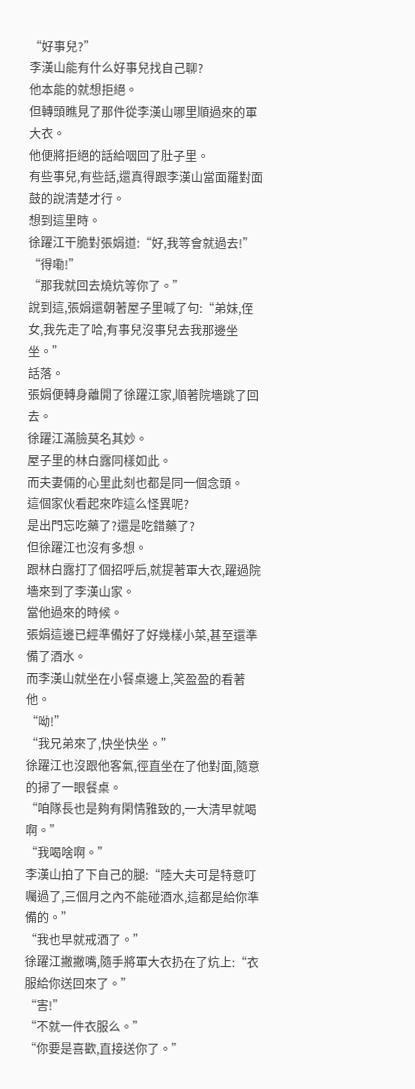“好事兒?”
李漢山能有什么好事兒找自己聊?
他本能的就想拒絕。
但轉頭瞧見了那件從李漢山哪里順過來的軍大衣。
他便將拒絕的話給咽回了肚子里。
有些事兒,有些話,還真得跟李漢山當面羅對面鼓的說清楚才行。
想到這里時。
徐躍江干脆對張娟道:“好,我等會就過去!”
“得嘞!”
“那我就回去燒炕等你了。”
說到這,張娟還朝著屋子里喊了句:“弟妹,侄女,我先走了哈,有事兒沒事兒去我那邊坐坐。”
話落。
張娟便轉身離開了徐躍江家,順著院墻跳了回去。
徐躍江滿臉莫名其妙。
屋子里的林白露同樣如此。
而夫妻倆的心里此刻也都是同一個念頭。
這個家伙看起來咋這么怪異呢?
是出門忘吃藥了?還是吃錯藥了?
但徐躍江也沒有多想。
跟林白露打了個招呼后,就提著軍大衣,躍過院墻來到了李漢山家。
當他過來的時候。
張娟這邊已經準備好了好幾樣小菜,甚至還準備了酒水。
而李漢山就坐在小餐桌邊上,笑盈盈的看著他。
“呦!”
“我兄弟來了,快坐快坐。”
徐躍江也沒跟他客氣,徑直坐在了他對面,隨意的掃了一眼餐桌。
“咱隊長也是夠有閑情雅致的,一大清早就喝啊。”
“我喝啥啊。”
李漢山拍了下自己的腿:“陸大夫可是特意叮囑過了,三個月之內不能碰酒水,這都是給你準備的。”
“我也早就戒酒了。”
徐躍江撇撇嘴,隨手將軍大衣扔在了炕上:“衣服給你送回來了。”
“害!”
“不就一件衣服么。”
“你要是喜歡,直接送你了。”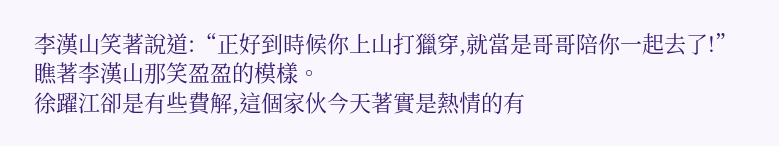李漢山笑著說道:“正好到時候你上山打獵穿,就當是哥哥陪你一起去了!”
瞧著李漢山那笑盈盈的模樣。
徐躍江卻是有些費解,這個家伙今天著實是熱情的有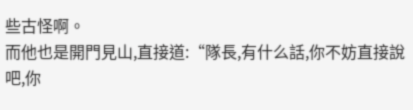些古怪啊。
而他也是開門見山,直接道:“隊長,有什么話,你不妨直接說吧,你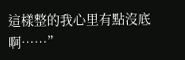這樣整的我心里有點沒底啊……”